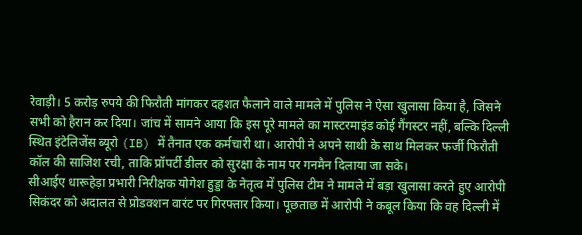रेवाड़ी। 5 करोड़ रुपये की फिरौती मांगकर दहशत फैलाने वाले मामले में पुलिस ने ऐसा खुलासा किया है, जिसने सभी को हैरान कर दिया। जांच में सामने आया कि इस पूरे मामले का मास्टरमाइंड कोई गैंगस्टर नहीं, बल्कि दिल्ली स्थित इंटेलिजेंस ब्यूरो (IB) में तैनात एक कर्मचारी था। आरोपी ने अपने साथी के साथ मिलकर फर्जी फिरौती कॉल की साजिश रची, ताकि प्रॉपर्टी डीलर को सुरक्षा के नाम पर गनमैन दिलाया जा सके।
सीआईए धारूहेड़ा प्रभारी निरीक्षक योगेश हुड्डा के नेतृत्व में पुलिस टीम ने मामले में बड़ा खुलासा करते हुए आरोपी सिकंदर को अदालत से प्रोडक्शन वारंट पर गिरफ्तार किया। पूछताछ में आरोपी ने कबूल किया कि वह दिल्ली में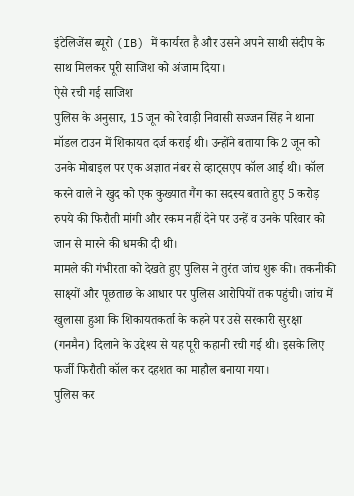इंटेलिजेंस ब्यूरो (IB) में कार्यरत है और उसने अपने साथी संदीप के साथ मिलकर पूरी साजिश को अंजाम दिया।
ऐसे रची गई साजिश
पुलिस के अनुसार, 15 जून को रेवाड़ी निवासी सज्जन सिंह ने थाना मॉडल टाउन में शिकायत दर्ज कराई थी। उन्होंने बताया कि 2 जून को उनके मोबाइल पर एक अज्ञात नंबर से व्हाट्सएप कॉल आई थी। कॉल करने वाले ने खुद को एक कुख्यात गैंग का सदस्य बताते हुए 5 करोड़ रुपये की फिरौती मांगी और रकम नहीं देने पर उन्हें व उनके परिवार को जान से मारने की धमकी दी थी।
मामले की गंभीरता को देखते हुए पुलिस ने तुरंत जांच शुरू की। तकनीकी साक्ष्यों और पूछताछ के आधार पर पुलिस आरोपियों तक पहुंची। जांच में खुलासा हुआ कि शिकायतकर्ता के कहने पर उसे सरकारी सुरक्षा (गनमैन) दिलाने के उद्देश्य से यह पूरी कहानी रची गई थी। इसके लिए फर्जी फिरौती कॉल कर दहशत का माहौल बनाया गया।
पुलिस कर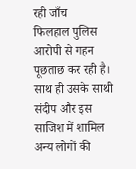रही जाँच
फिलहाल पुलिस आरोपी से गहन पूछताछ कर रही है। साथ ही उसके साथी संदीप और इस साजिश में शामिल अन्य लोगों की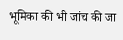भूमिका की भी जांच की जा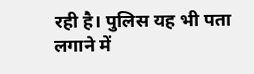रही है। पुलिस यह भी पता लगाने में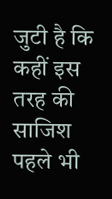जुटी है कि कहीं इस तरह की साजिश पहले भी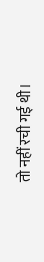तो नहीं रची गई थी।